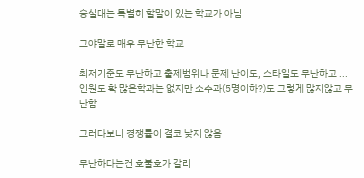숭실대는 특별히 할말이 있는 학교가 아님

그야말로 매우 무난한 학교

최저기준도 무난하고 출제범위나 문제 난이도, 스타일도 무난하고 ... 인원도 확 많은학과는 없지만 소수과(5명이하?)도 그렇게 많지않고 무난함

그러다보니 경쟁률이 결코 낮지 않음

무난하다는건 호불호가 갈리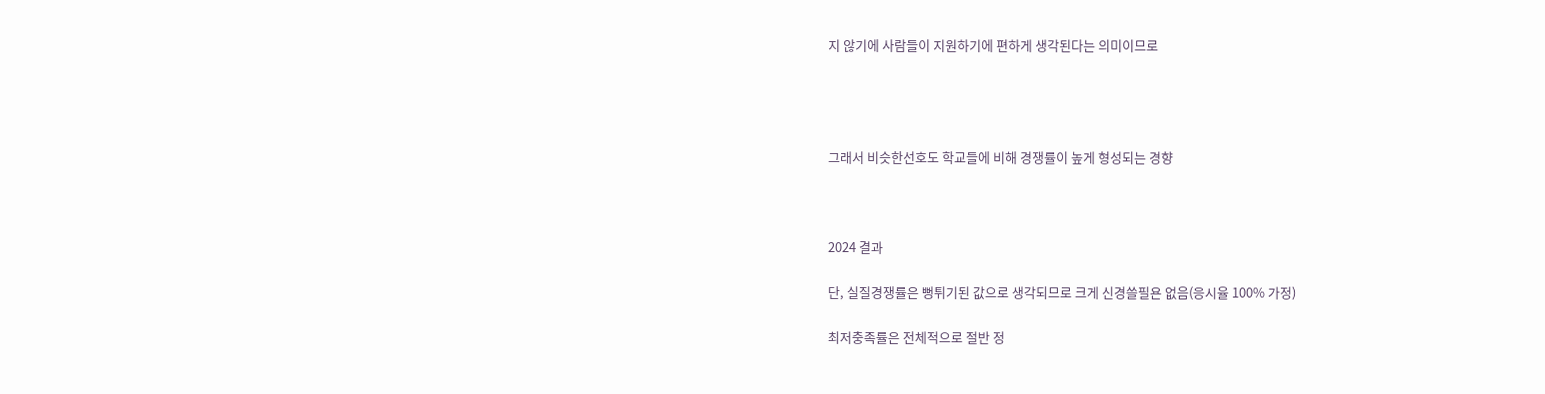지 않기에 사람들이 지원하기에 편하게 생각된다는 의미이므로




그래서 비슷한선호도 학교들에 비해 경쟁률이 높게 형성되는 경향



2024 결과

단, 실질경쟁률은 뻥튀기된 값으로 생각되므로 크게 신경쓸필욘 없음(응시율 100% 가정)

최저충족률은 전체적으로 절반 정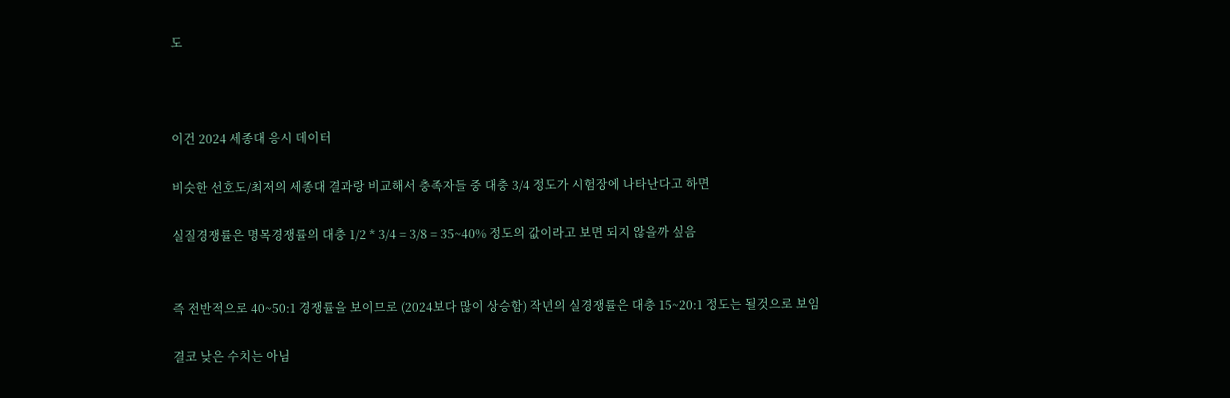도



이건 2024 세종대 응시 데이터

비슷한 선호도/최저의 세종대 결과랑 비교해서 충족자들 중 대충 3/4 정도가 시험장에 나타난다고 하면

실질경쟁률은 명목경쟁률의 대충 1/2 * 3/4 = 3/8 = 35~40% 정도의 값이라고 보면 되지 않을까 싶음


즉 전반적으로 40~50:1 경쟁률을 보이므로 (2024보다 많이 상승함) 작년의 실경쟁률은 대충 15~20:1 정도는 될것으로 보임

결코 낮은 수치는 아님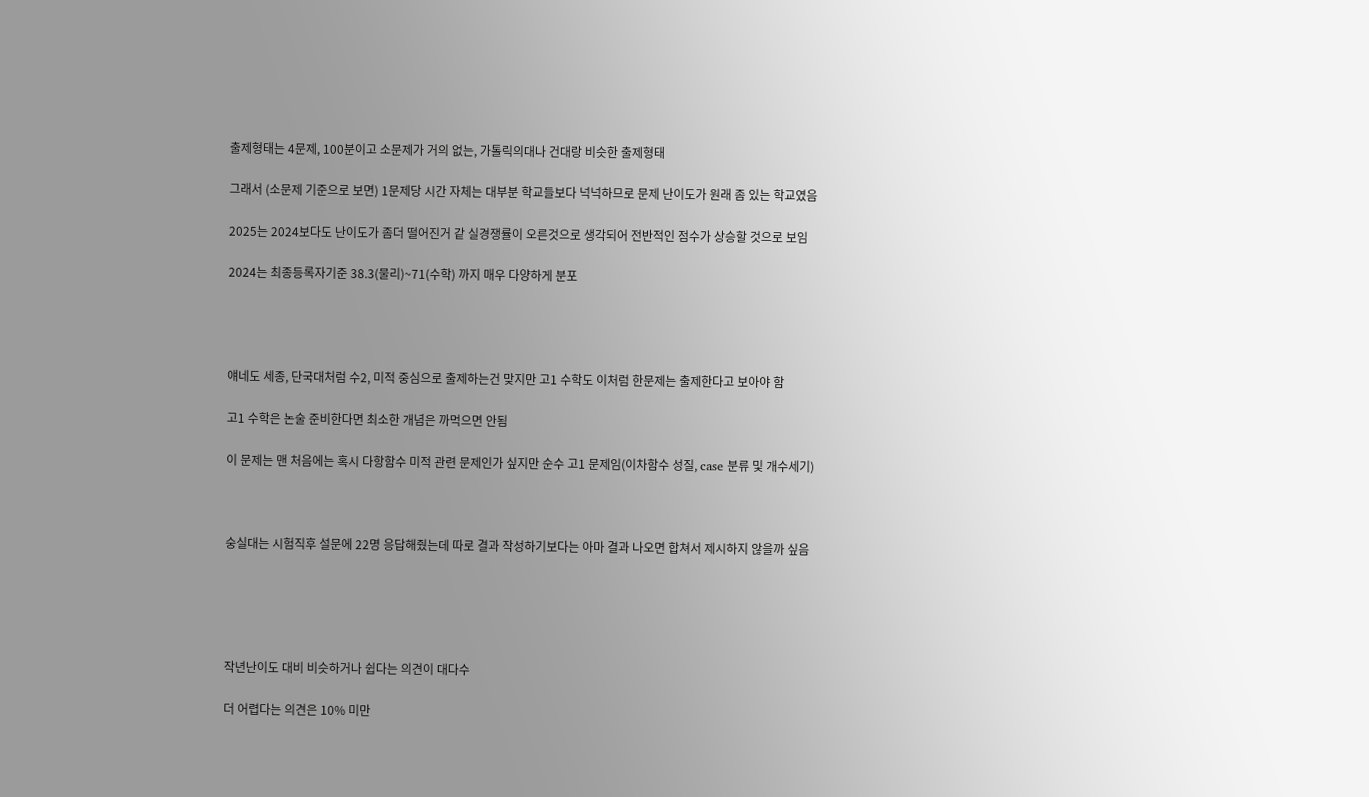출제형태는 4문제, 100분이고 소문제가 거의 없는, 가톨릭의대나 건대랑 비슷한 출제형태

그래서 (소문제 기준으로 보면) 1문제당 시간 자체는 대부분 학교들보다 넉넉하므로 문제 난이도가 원래 좀 있는 학교였음

2025는 2024보다도 난이도가 좀더 떨어진거 같 실경쟁률이 오른것으로 생각되어 전반적인 점수가 상승할 것으로 보임

2024는 최종등록자기준 38.3(물리)~71(수학) 까지 매우 다양하게 분포




얘네도 세종, 단국대처럼 수2, 미적 중심으로 출제하는건 맞지만 고1 수학도 이처럼 한문제는 출제한다고 보아야 함

고1 수학은 논술 준비한다면 최소한 개념은 까먹으면 안됨

이 문제는 맨 처음에는 혹시 다항함수 미적 관련 문제인가 싶지만 순수 고1 문제임(이차함수 성질, case 분류 및 개수세기)



숭실대는 시험직후 설문에 22명 응답해줬는데 따로 결과 작성하기보다는 아마 결과 나오면 합쳐서 제시하지 않을까 싶음





작년난이도 대비 비슷하거나 쉽다는 의견이 대다수

더 어렵다는 의견은 10% 미만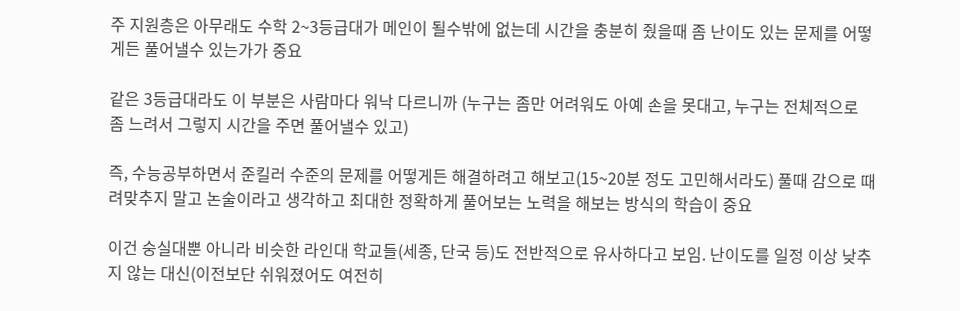주 지원층은 아무래도 수학 2~3등급대가 메인이 될수밖에 없는데 시간을 충분히 줬을때 좀 난이도 있는 문제를 어떻게든 풀어낼수 있는가가 중요

같은 3등급대라도 이 부분은 사람마다 워낙 다르니까 (누구는 좀만 어려워도 아예 손을 못대고, 누구는 전체적으로 좀 느려서 그렇지 시간을 주면 풀어낼수 있고)

즉, 수능공부하면서 준킬러 수준의 문제를 어떻게든 해결하려고 해보고(15~20분 정도 고민해서라도) 풀때 감으로 때려맞추지 말고 논술이라고 생각하고 최대한 정확하게 풀어보는 노력을 해보는 방식의 학습이 중요

이건 숭실대뿐 아니라 비슷한 라인대 학교들(세종, 단국 등)도 전반적으로 유사하다고 보임. 난이도를 일정 이상 낮추지 않는 대신(이전보단 쉬워졌어도 여전히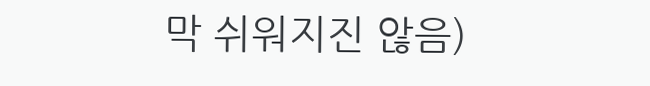막 쉬워지진 않음)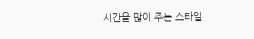시간을 많이 주는 스타일